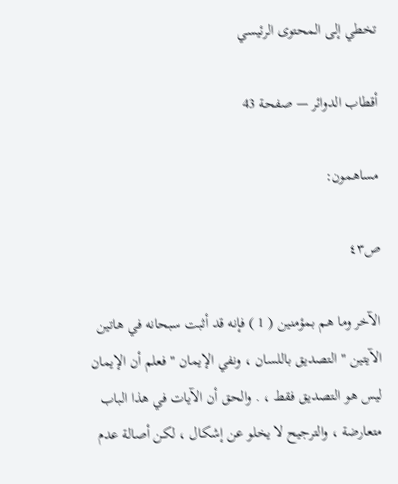تخطي إلى المحتوى الرئيسي

أقطاب الدوائر — صفحة 43

مساهمون:

ص٤٣

الآخر وما هم بمؤمنين ( 1 ) فإنه قد أثبت سبحانه في هاتين الآيتين " التصديق باللسان ، ونفي الإيمان " فعلم أن الإيمان ليس هو التصديق فقط ، . والحق أن الآيات في هذا الباب متعارضة ، والترجيح لا يخلو عن إشكال ، لكن أصالة عدم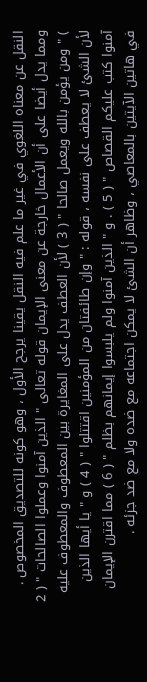النقل عن معناه اللغوي في غير ما علم فيه النقل يقينا يرجح الأول ، وهو كونه للتصديق المخصوص . ومما يدل أيضا على أن الأعمال خارجة عن معنى الإيمان قوله تعالى " الذين آمنوا وعملوا الصالحات " ( 2 ) " ومن يؤمن بالله ويعمل صالحا " ( 3 ) لأن العطف يدل على المغايرة بين المعطوف والمعطوف عليه لأن الشئ لا يعطف على نفسه ، قوله : " وإن طائفتان من المؤمنين اقتتلوا " ( 4 ) و " يا أيها الذين آمنوا كتب عليكم القصاص " ( 5 ) . و " الذين آمنوا ولم يلبسوا إيمانهم بظلم " ( 6 ) مما اقترن الإيمان في هاتين الآيتين بالمعاصي ، وظاهر أن الشئ لا يمكن اجتماعه مع ضده ولا مع ضد جزئه .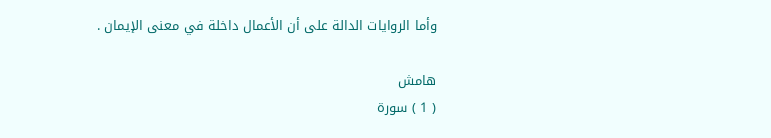وأما الروايات الدالة على أن الأعمال داخلة في معنى الإيمان .

هامش
( 1 ) سورة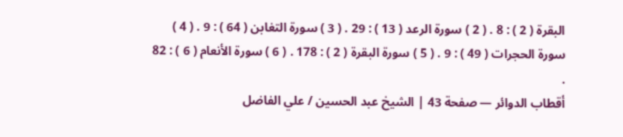البقرة ( 2 ) : 8 . ( 2 ) سورة الرعد ( 13 ) : 29 . ( 3 ) سورة التغابن ( 64 ) : 9 . ( 4 ) سورة الحجرات ( 49 ) : 9 . ( 5 ) سورة البقرة ( 2 ) : 178 . ( 6 ) سورة الأنعام ( 6 ) : 82 .
أقطاب الدوائر — صفحة 43 | الشيخ عبد الحسين / علي الفاضل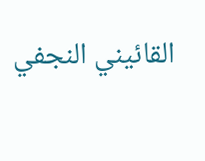القائيني النجفي